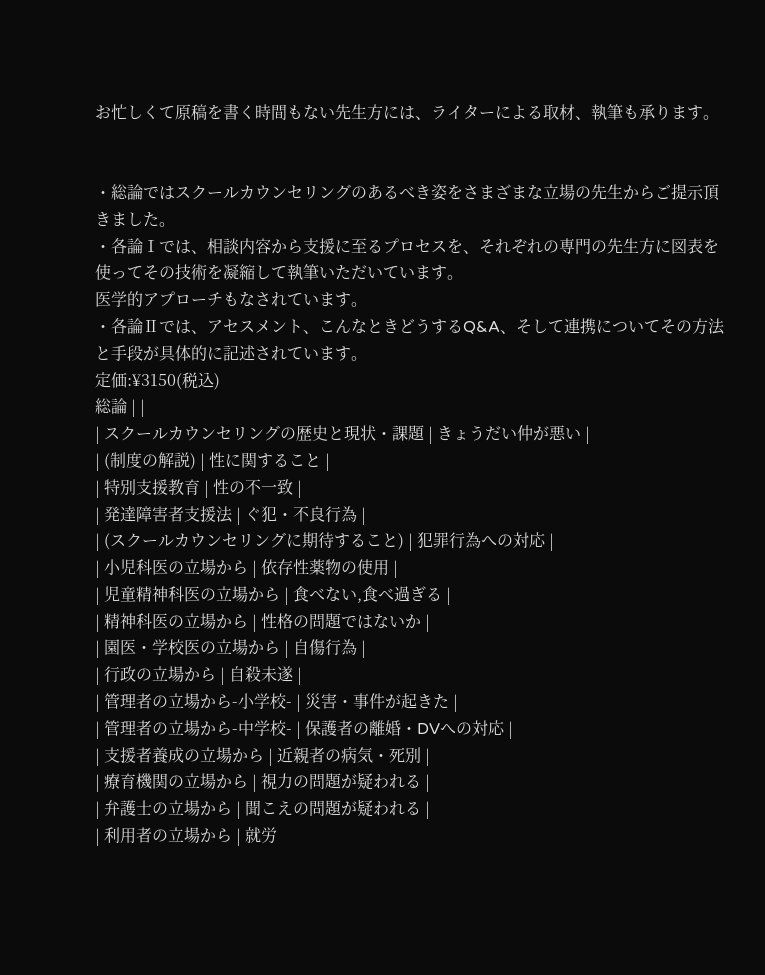お忙しくて原稿を書く時間もない先生方には、ライターによる取材、執筆も承ります。


・総論ではスクールカウンセリングのあるべき姿をさまざまな立場の先生からご提示頂きました。
・各論Ⅰでは、相談内容から支援に至るプロセスを、それぞれの専門の先生方に図表を使ってその技術を凝縮して執筆いただいています。
医学的アプローチもなされています。
・各論Ⅱでは、アセスメント、こんなときどうするQ&A、そして連携についてその方法と手段が具体的に記述されています。
定価:¥3150(税込)
総論 | |
| スクールカウンセリングの歴史と現状・課題 | きょうだい仲が悪い |
| (制度の解説) | 性に関すること |
| 特別支援教育 | 性の不一致 |
| 発達障害者支援法 | ぐ犯・不良行為 |
| (スクールカウンセリングに期待すること) | 犯罪行為への対応 |
| 小児科医の立場から | 依存性薬物の使用 |
| 児童精神科医の立場から | 食べない,食べ過ぎる |
| 精神科医の立場から | 性格の問題ではないか |
| 園医・学校医の立場から | 自傷行為 |
| 行政の立場から | 自殺未遂 |
| 管理者の立場から-小学校- | 災害・事件が起きた |
| 管理者の立場から-中学校- | 保護者の離婚・DVへの対応 |
| 支援者養成の立場から | 近親者の病気・死別 |
| 療育機関の立場から | 視力の問題が疑われる |
| 弁護士の立場から | 聞こえの問題が疑われる |
| 利用者の立場から | 就労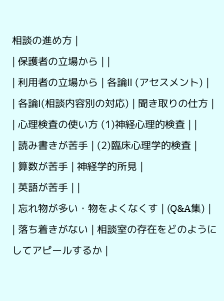相談の進め方 |
| 保護者の立場から | |
| 利用者の立場から | 各論Ⅱ (アセスメント) |
| 各論Ⅰ(相談内容別の対応) | 聞き取りの仕方 |
| 心理検査の使い方 (1)神経心理的検査 | |
| 読み書きが苦手 | (2)臨床心理学的検査 |
| 算数が苦手 | 神経学的所見 |
| 英語が苦手 | |
| 忘れ物が多い・物をよくなくす | (Q&A集) |
| 落ち着きがない | 相談室の存在をどのようにしてアピールするか |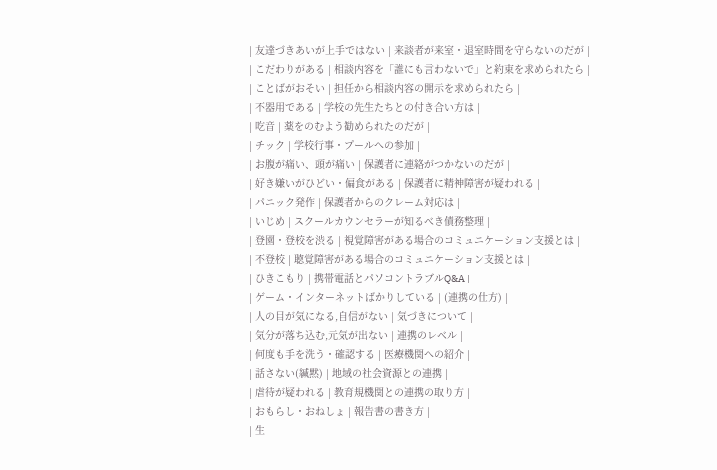| 友達づきあいが上手ではない | 来談者が来室・退室時間を守らないのだが |
| こだわりがある | 相談内容を「誰にも言わないで」と約束を求められたら |
| ことばがおそい | 担任から相談内容の開示を求められたら |
| 不器用である | 学校の先生たちとの付き合い方は |
| 吃音 | 薬をのむよう勧められたのだが |
| チック | 学校行事・プールへの参加 |
| お腹が痛い、頭が痛い | 保護者に連絡がつかないのだが |
| 好き嫌いがひどい・偏食がある | 保護者に精神障害が疑われる |
| パニック発作 | 保護者からのクレーム対応は |
| いじめ | スクールカウンセラーが知るべき債務整理 |
| 登園・登校を渋る | 視覚障害がある場合のコミュニケーション支援とは |
| 不登校 | 聴覚障害がある場合のコミュニケーション支援とは |
| ひきこもり | 携帯電話とパソコントラブルQ&A |
| ゲーム・インターネットばかりしている | (連携の仕方) |
| 人の目が気になる,自信がない | 気づきについて |
| 気分が落ち込む,元気が出ない | 連携のレベル |
| 何度も手を洗う・確認する | 医療機関への紹介 |
| 話さない(緘黙) | 地域の社会資源との連携 |
| 虐待が疑われる | 教育規機関との連携の取り方 |
| おもらし・おねしょ | 報告書の書き方 |
| 生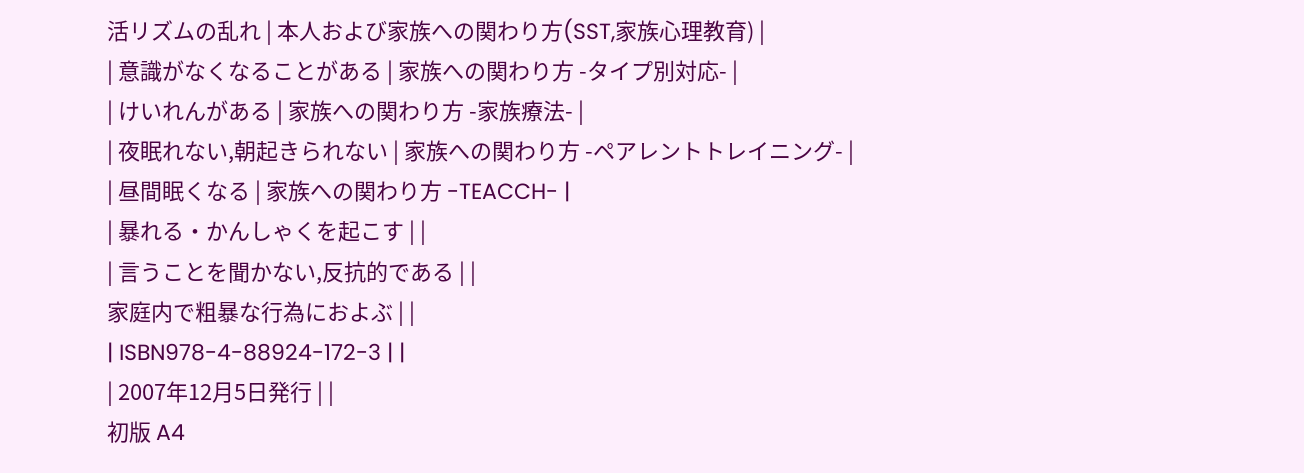活リズムの乱れ | 本人および家族への関わり方(SST,家族心理教育) |
| 意識がなくなることがある | 家族への関わり方 -タイプ別対応- |
| けいれんがある | 家族への関わり方 -家族療法- |
| 夜眠れない,朝起きられない | 家族への関わり方 -ペアレントトレイニング- |
| 昼間眠くなる | 家族への関わり方 -TEACCH- |
| 暴れる・かんしゃくを起こす | |
| 言うことを聞かない,反抗的である | |
家庭内で粗暴な行為におよぶ | |
| ISBN978-4-88924-172-3 | |
| 2007年12月5日発行 | |
初版 A4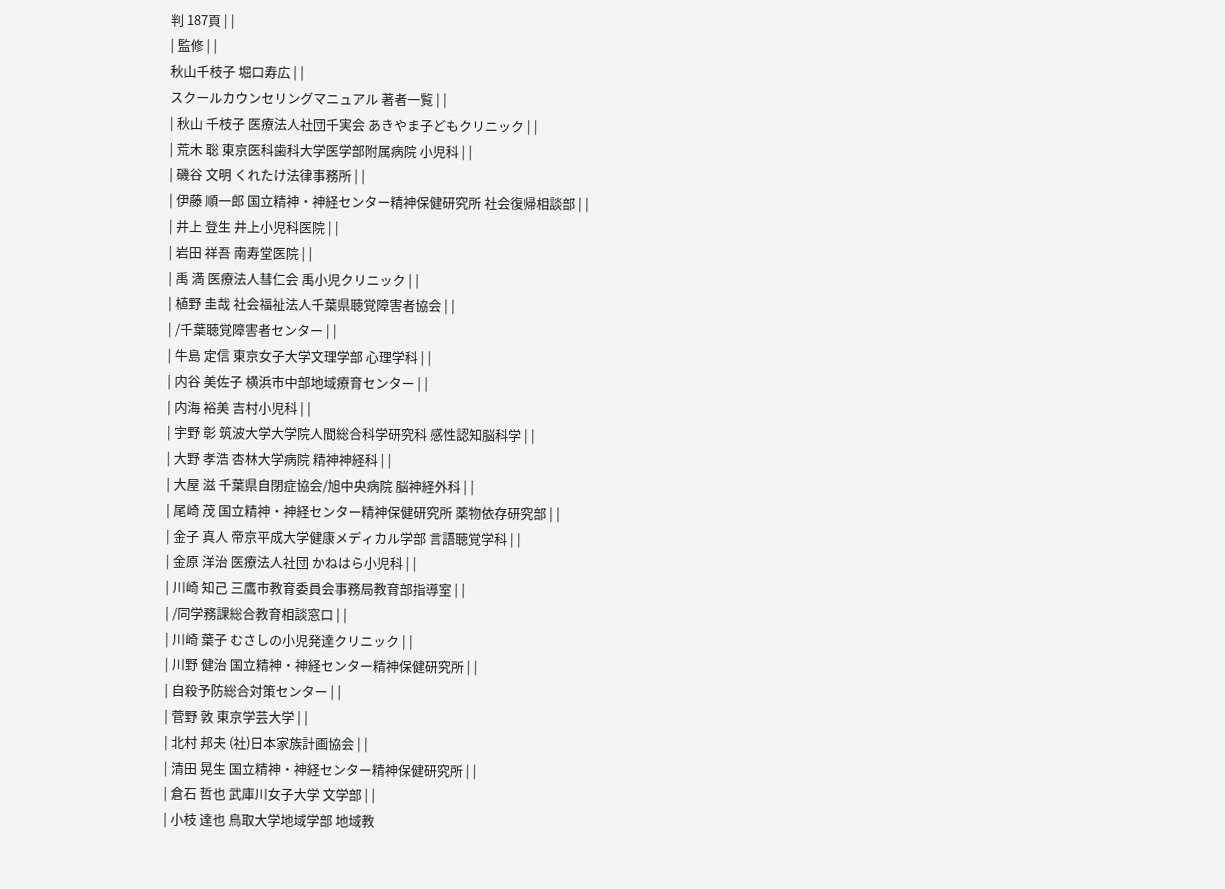判 187頁 | |
| 監修 | |
秋山千枝子 堀口寿広 | |
スクールカウンセリングマニュアル 著者一覧 | |
| 秋山 千枝子 医療法人社団千実会 あきやま子どもクリニック | |
| 荒木 聡 東京医科歯科大学医学部附属病院 小児科 | |
| 磯谷 文明 くれたけ法律事務所 | |
| 伊藤 順一郎 国立精神・神経センター精神保健研究所 社会復帰相談部 | |
| 井上 登生 井上小児科医院 | |
| 岩田 祥吾 南寿堂医院 | |
| 禹 満 医療法人彗仁会 禹小児クリニック | |
| 植野 圭哉 社会福祉法人千葉県聴覚障害者協会 | |
| /千葉聴覚障害者センター | |
| 牛島 定信 東京女子大学文理学部 心理学科 | |
| 内谷 美佐子 横浜市中部地域療育センター | |
| 内海 裕美 吉村小児科 | |
| 宇野 彰 筑波大学大学院人間総合科学研究科 感性認知脳科学 | |
| 大野 孝浩 杏林大学病院 精神神経科 | |
| 大屋 滋 千葉県自閉症協会/旭中央病院 脳神経外科 | |
| 尾崎 茂 国立精神・神経センター精神保健研究所 薬物依存研究部 | |
| 金子 真人 帝京平成大学健康メディカル学部 言語聴覚学科 | |
| 金原 洋治 医療法人社団 かねはら小児科 | |
| 川崎 知己 三鷹市教育委員会事務局教育部指導室 | |
| /同学務課総合教育相談窓口 | |
| 川崎 葉子 むさしの小児発達クリニック | |
| 川野 健治 国立精神・神経センター精神保健研究所 | |
| 自殺予防総合対策センター | |
| 菅野 敦 東京学芸大学 | |
| 北村 邦夫 (社)日本家族計画協会 | |
| 清田 晃生 国立精神・神経センター精神保健研究所 | |
| 倉石 哲也 武庫川女子大学 文学部 | |
| 小枝 達也 鳥取大学地域学部 地域教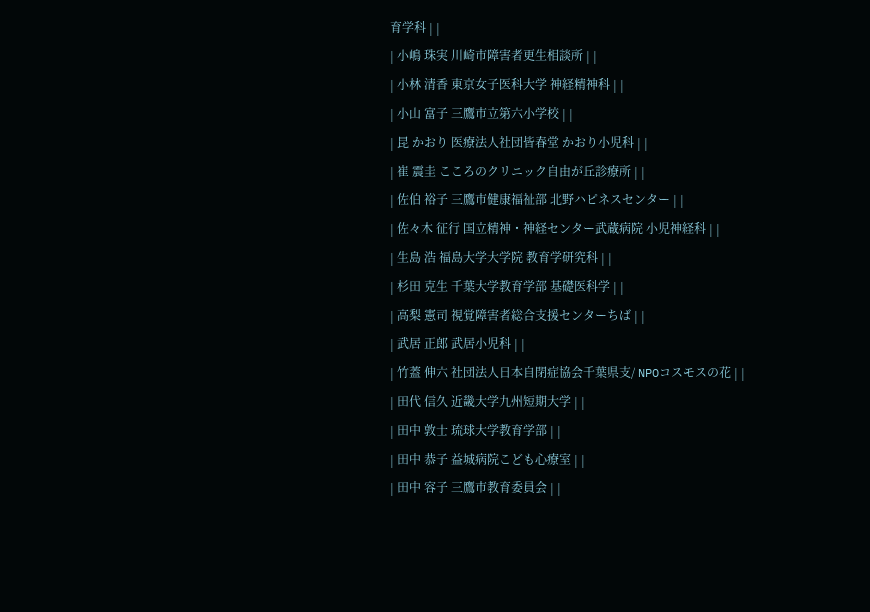育学科 | |
| 小嶋 珠実 川崎市障害者更生相談所 | |
| 小林 清香 東京女子医科大学 神経精神科 | |
| 小山 富子 三鷹市立第六小学校 | |
| 昆 かおり 医療法人社団皆春堂 かおり小児科 | |
| 崔 震圭 こころのクリニック自由が丘診療所 | |
| 佐伯 裕子 三鷹市健康福祉部 北野ハピネスセンター | |
| 佐々木 征行 国立精神・神経センター武蔵病院 小児神経科 | |
| 生島 浩 福島大学大学院 教育学研究科 | |
| 杉田 克生 千葉大学教育学部 基礎医科学 | |
| 高梨 憲司 視覚障害者総合支援センターちば | |
| 武居 正郎 武居小児科 | |
| 竹蓋 伸六 社団法人日本自閉症協会千葉県支/ NPOコスモスの花 | |
| 田代 信久 近畿大学九州短期大学 | |
| 田中 敦士 琉球大学教育学部 | |
| 田中 恭子 益城病院こども心療室 | |
| 田中 容子 三鷹市教育委員会 | |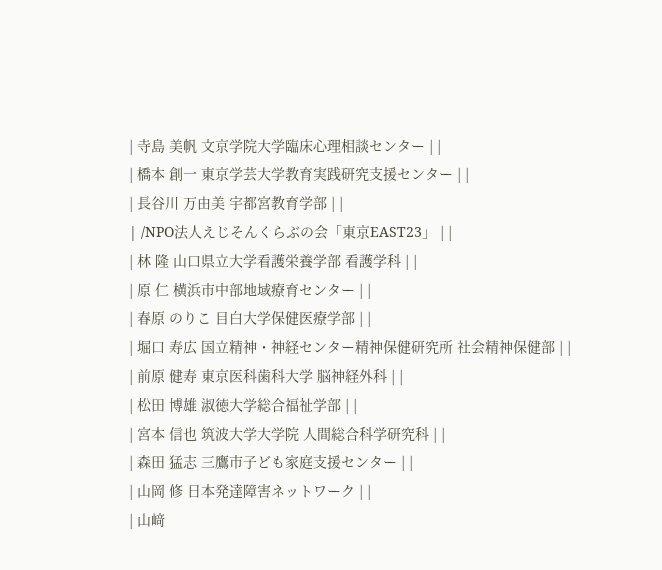| 寺島 美帆 文京学院大学臨床心理相談センター | |
| 橋本 創一 東京学芸大学教育実践研究支援センター | |
| 長谷川 万由美 宇都宮教育学部 | |
| /NPO法人えじそんくらぶの会「東京EAST23」 | |
| 林 隆 山口県立大学看護栄養学部 看護学科 | |
| 原 仁 横浜市中部地域療育センター | |
| 春原 のりこ 目白大学保健医療学部 | |
| 堀口 寿広 国立精神・神経センター精神保健研究所 社会精神保健部 | |
| 前原 健寿 東京医科歯科大学 脳神経外科 | |
| 松田 博雄 淑徳大学総合福祉学部 | |
| 宮本 信也 筑波大学大学院 人間総合科学研究科 | |
| 森田 猛志 三鷹市子ども家庭支援センター | |
| 山岡 修 日本発達障害ネットワーク | |
| 山﨑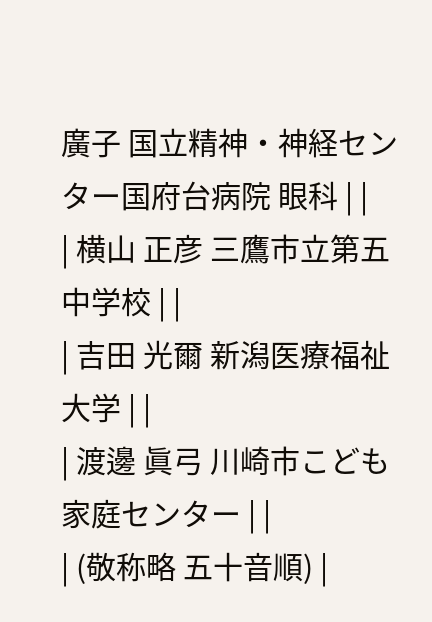廣子 国立精神・神経センター国府台病院 眼科 | |
| 横山 正彦 三鷹市立第五中学校 | |
| 吉田 光爾 新潟医療福祉大学 | |
| 渡邊 眞弓 川崎市こども家庭センター | |
| (敬称略 五十音順) |